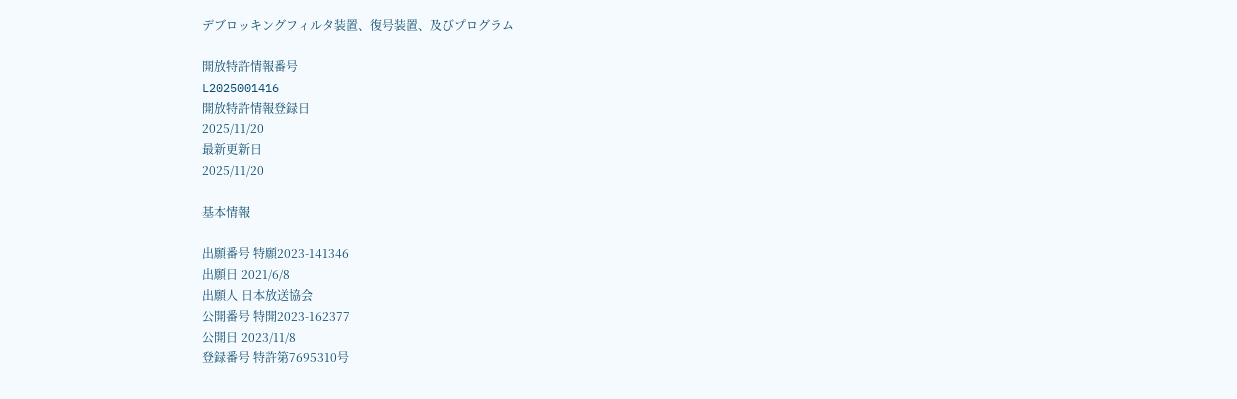デブロッキングフィルタ装置、復号装置、及びプログラム

開放特許情報番号
L2025001416
開放特許情報登録日
2025/11/20
最新更新日
2025/11/20

基本情報

出願番号 特願2023-141346
出願日 2021/6/8
出願人 日本放送協会
公開番号 特開2023-162377
公開日 2023/11/8
登録番号 特許第7695310号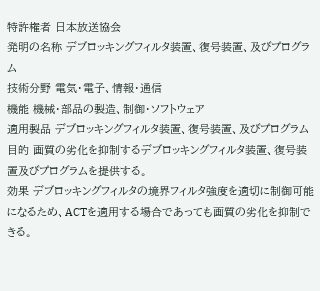特許権者 日本放送協会
発明の名称 デブロッキングフィルタ装置、復号装置、及びプログラム
技術分野 電気・電子、情報・通信
機能 機械・部品の製造、制御・ソフトウェア
適用製品 デブロッキングフィルタ装置、復号装置、及びプログラム
目的 画質の劣化を抑制するデブロッキングフィルタ装置、復号装置及びプログラムを提供する。
効果 デブロッキングフィルタの境界フィルタ強度を適切に制御可能になるため、ACTを適用する場合であっても画質の劣化を抑制できる。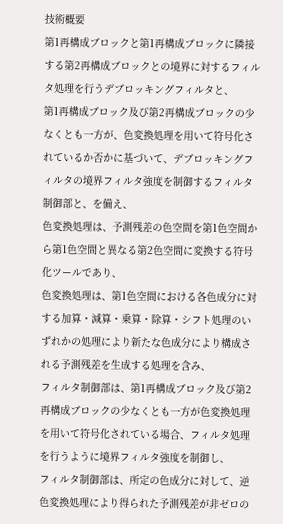技術概要
第1再構成ブロックと第1再構成ブロックに隣接する第2再構成ブロックとの境界に対するフィルタ処理を行うデブロッキングフィルタと、
第1再構成ブロック及び第2再構成ブロックの少なくとも一方が、色変換処理を用いて符号化されているか否かに基づいて、デブロッキングフィルタの境界フィルタ強度を制御するフィルタ制御部と、を備え、
色変換処理は、予測残差の色空間を第1色空間から第1色空間と異なる第2色空間に変換する符号化ツールであり、
色変換処理は、第1色空間における各色成分に対する加算・減算・乗算・除算・シフト処理のいずれかの処理により新たな色成分により構成される予測残差を生成する処理を含み、
フィルタ制御部は、第1再構成ブロック及び第2再構成ブロックの少なくとも一方が色変換処理を用いて符号化されている場合、フィルタ処理を行うように境界フィルタ強度を制御し、
フィルタ制御部は、所定の色成分に対して、逆色変換処理により得られた予測残差が非ゼロの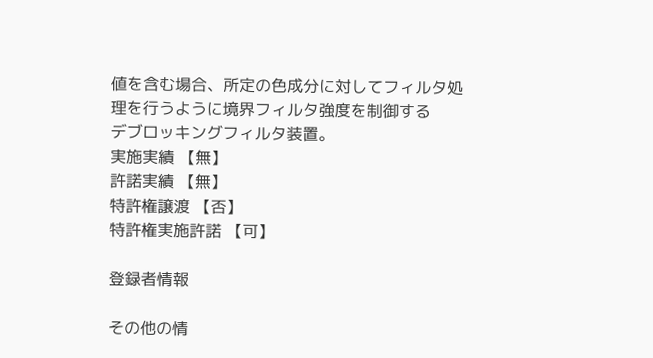値を含む場合、所定の色成分に対してフィルタ処理を行うように境界フィルタ強度を制御する
デブロッキングフィルタ装置。
実施実績 【無】
許諾実績 【無】
特許権譲渡 【否】
特許権実施許諾 【可】

登録者情報

その他の情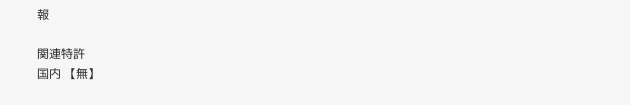報

関連特許
国内 【無】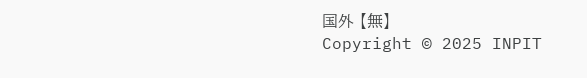国外 【無】
Copyright © 2025 INPIT